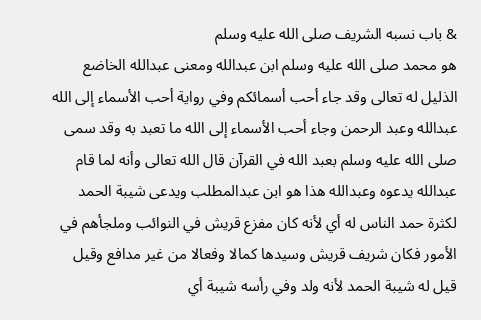& باب نسبه الشريف صلى الله عليه وسلم
هو محمد صلى الله عليه وسلم ابن عبدالله ومعنى عبدالله الخاضع الذليل له تعالى وقد جاء أحب أسمائكم وفي رواية أحب الأسماء إلى الله عبدالله وعبد الرحمن وجاء أحب الأسماء إلى الله ما تعبد به وقد سمى صلى الله عليه وسلم بعبد الله في القرآن قال الله تعالى وأنه لما قام عبدالله يدعوه وعبدالله هذا هو ابن عبدالمطلب ويدعى شيبة الحمد لكثرة حمد الناس له أي لأنه كان مفزع قريش في النوائب وملجأهم في الأمور فكان شريف قريش وسيدها كمالا وفعالا من غير مدافع وقيل قيل له شيبة الحمد لأنه ولد وفي رأسه شيبة أي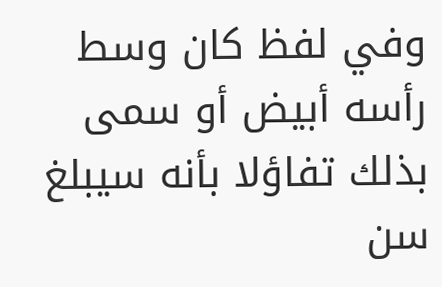وفي لفظ كان وسط رأسه أبيض أو سمى بذلك تفاؤلا بأنه سيبلغ سن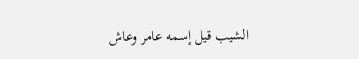الشيب قيل إسمه عامر وعاش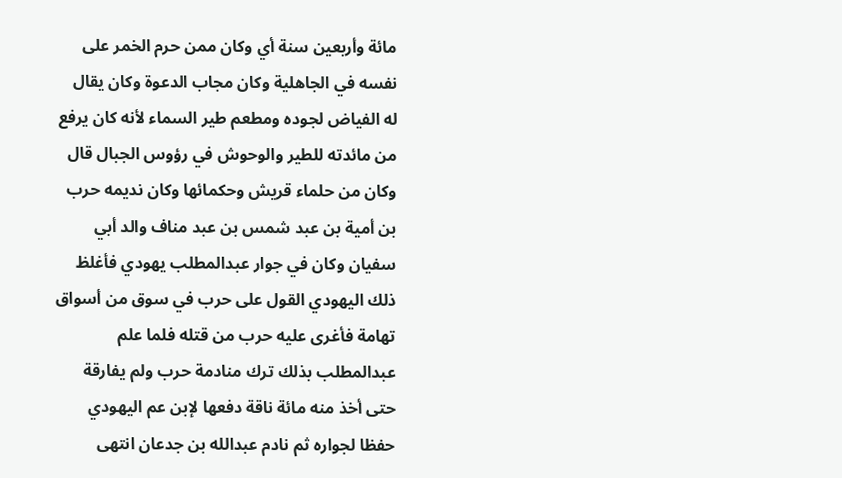مائة وأربعين سنة أي وكان ممن حرم الخمر على نفسه في الجاهلية وكان مجاب الدعوة وكان يقال له الفياض لجوده ومطعم طير السماء لأنه كان يرفع من مائدته للطير والوحوش في رؤوس الجبال قال وكان من حلماء قريش وحكمائها وكان نديمه حرب بن أمية بن عبد شمس بن عبد مناف والد أبي سفيان وكان في جوار عبدالمطلب يهودي فأغلظ ذلك اليهودي القول على حرب في سوق من أسواق تهامة فأغرى عليه حرب من قتله فلما علم عبدالمطلب بذلك ترك منادمة حرب ولم يفارقة حتى أخذ منه مائة ناقة دفعها لإبن عم اليهودي حفظا لجواره ثم نادم عبدالله بن جدعان انتهى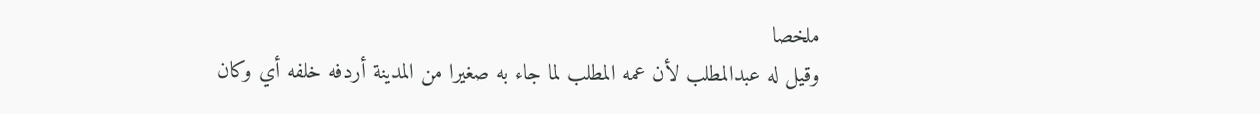ملخصا
وقيل له عبدالمطلب لأن عمه المطلب لما جاء به صغيرا من المدينة أردفه خلفه أي وكان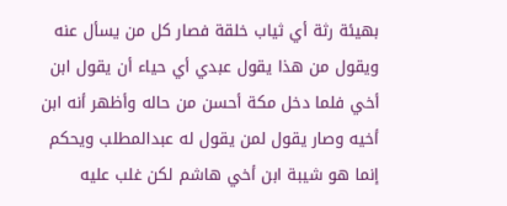بهيئة رثة أي ثياب خلقة فصار كل من يسأل عنه ويقول من هذا يقول عبدي أي حياء أن يقول ابن أخي فلما دخل مكة أحسن من حاله وأظهر أنه ابن أخيه وصار يقول لمن يقول له عبدالمطلب ويحكم إنما هو شيبة ابن أخي هاشم لكن غلب عليه